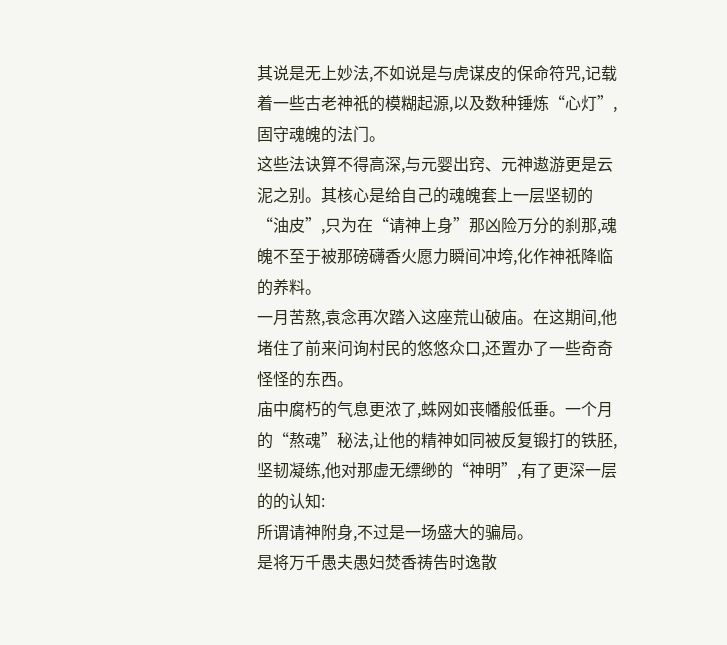其说是无上妙法,不如说是与虎谋皮的保命符咒,记载着一些古老神祇的模糊起源,以及数种锤炼“心灯”,固守魂魄的法门。
这些法诀算不得高深,与元婴出窍、元神遨游更是云泥之别。其核心是给自己的魂魄套上一层坚韧的“油皮”,只为在“请神上身”那凶险万分的刹那,魂魄不至于被那磅礴香火愿力瞬间冲垮,化作神祇降临的养料。
一月苦熬,袁念再次踏入这座荒山破庙。在这期间,他堵住了前来问询村民的悠悠众口,还置办了一些奇奇怪怪的东西。
庙中腐朽的气息更浓了,蛛网如丧幡般低垂。一个月的“熬魂”秘法,让他的精神如同被反复锻打的铁胚,坚韧凝练,他对那虚无缥缈的“神明”,有了更深一层的的认知:
所谓请神附身,不过是一场盛大的骗局。
是将万千愚夫愚妇焚香祷告时逸散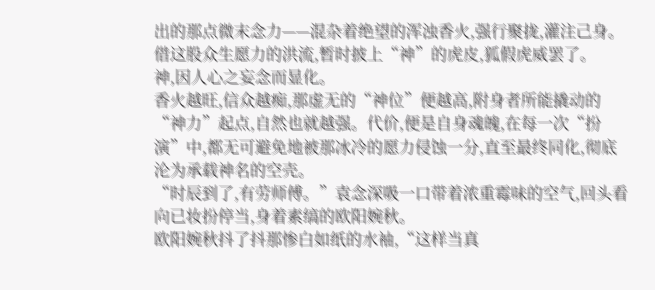出的那点微末念力——混杂着绝望的浑浊香火,强行聚拢,灌注己身。借这股众生愿力的洪流,暂时披上“神”的虎皮,狐假虎威罢了。
神,因人心之妄念而显化。
香火越旺,信众越痴,那虚无的“神位”便越高,附身者所能撬动的“神力”起点,自然也就越强。代价,便是自身魂魄,在每一次“扮演”中,都无可避免地被那冰冷的愿力侵蚀一分,直至最终同化,彻底沦为承载神名的空壳。
“时辰到了,有劳师傅。”袁念深吸一口带着浓重霉味的空气,回头看向已妆扮停当,身着素缟的欧阳婉秋。
欧阳婉秋抖了抖那惨白如纸的水袖,“这样当真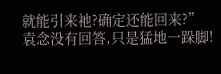就能引来祂?确定还能回来?”
袁念没有回答,只是猛地一跺脚!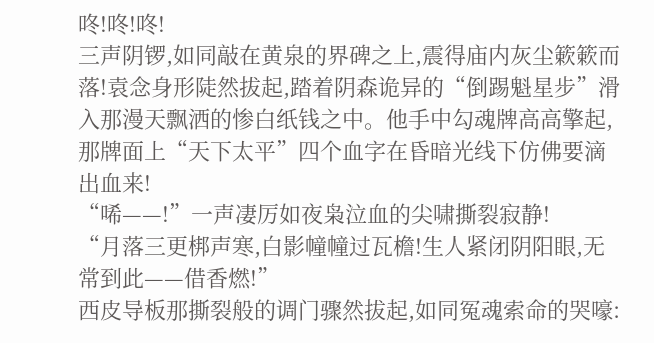咚!咚!咚!
三声阴锣,如同敲在黄泉的界碑之上,震得庙内灰尘簌簌而落!袁念身形陡然拔起,踏着阴森诡异的“倒踢魁星步”滑入那漫天飘洒的惨白纸钱之中。他手中勾魂牌高高擎起,那牌面上“天下太平”四个血字在昏暗光线下仿佛要滴出血来!
“唏——!”一声凄厉如夜枭泣血的尖啸撕裂寂静!
“月落三更梆声寒,白影幢幢过瓦檐!生人紧闭阴阳眼,无常到此——借香燃!”
西皮导板那撕裂般的调门骤然拔起,如同冤魂索命的哭嚎: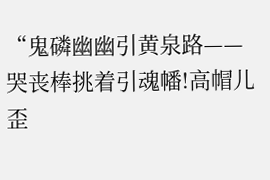“鬼磷幽幽引黄泉路——哭丧棒挑着引魂幡!高帽儿歪